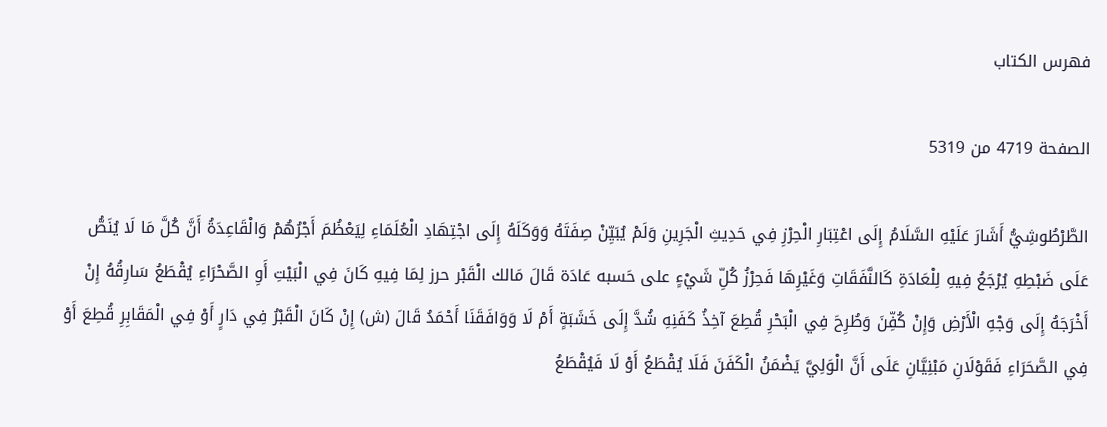فهرس الكتاب

الصفحة 4719 من 5319

الطَّرْطُوشِيُّ أَشَارَ عَلَيْهِ السَّلَامُ إِلَى اعْتِبَارِ الْحِرْزِ فِي حَدِيثِ الْجَرِينِ وَلَمْ يُبَيِّنْ صِفَتَهُ وَوَكَلَهُ إِلَى اجْتِهَادِ الْعُلَمَاءِ لِيَعْظُمَ أَجْرُهُمْ وَالْقَاعِدَةُ أَنَّ كُلَّ مَا لَا يُنَصُّ عَلَى ضَبْطِهِ يُرْجَعُ فِيهِ لِلْعَادَةِ كَالنَّفَقَاتِ وَغَيْرِهَا فَحِرْزُ كُلِّ شَيْءٍ على حَسبه عَادَة قَالَ مَالك الْقَبْر حرز لِمَا فِيهِ كَانَ فِي الْبَيْتِ أَوِ الصَّحْرَاءِ يُقْطَعُ سَارِقُهُ إِنْ أَخْرَجَهُ إِلَى وَجْهِ الْأَرْضِ وَإِنْ كُفِّنَ وَطُرِحَ فِي الْبَحْرِ قُطِعَ آخِذُ كَفَنِهِ شُدَّ إِلَى خَشَبَةٍ أَمْ لَا وَوَافَقَنَا أَحْمَدُ قَالَ (ش) إِنْ كَانَ الْقَبْرُ فِي دَارٍ أَوْ فِي الْمَقَابِرِ قُطِعَ أَوْ فِي الصَّحَرَاءِ فَقَوْلَانِ مَبْنِيَّانِ عَلَى أَنَّ الْوَلِيَّ يَضْمَنُ الْكَفَنَ فَلَا يُقْطَعُ أَوْ لَا فَيُقْطَعُ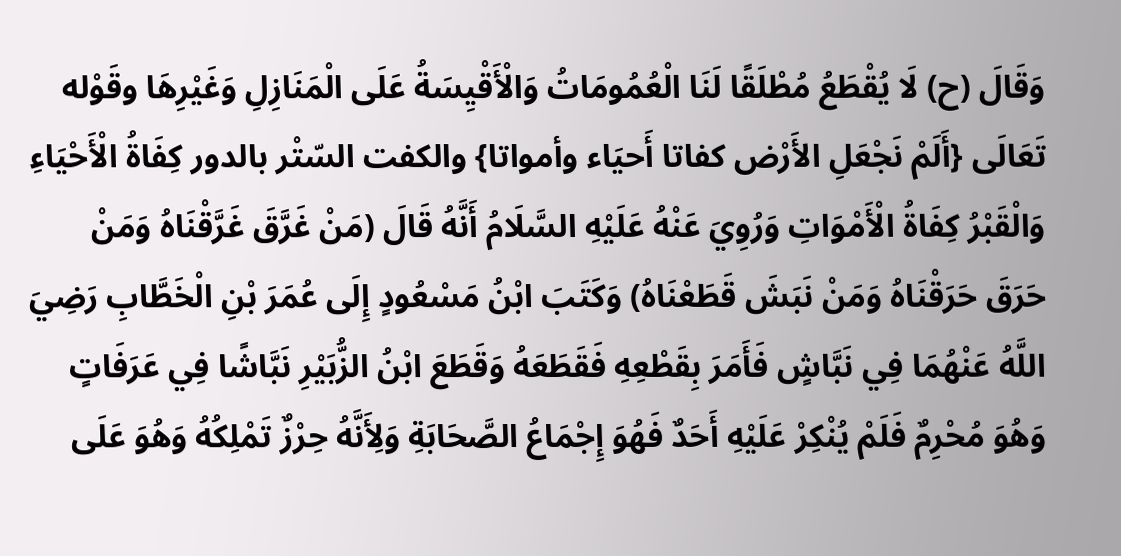وَقَالَ (ح) لَا يُقْطَعُ مُطْلَقًا لَنَا الْعُمُومَاتُ وَالْأَقْيِسَةُ عَلَى الْمَنَازِلِ وَغَيْرِهَا وقَوْله تَعَالَى {أَلَمْ نَجْعَلِ الأَرْض كفاتا أَحيَاء وأمواتا} والكفت السّتْر بالدور كِفَاةُ الْأَحْيَاءِ وَالْقَبْرُ كِفَاةُ الْأَمْوَاتِ وَرُوِيَ عَنْهُ عَلَيْهِ السَّلَامُ أَنَّهُ قَالَ (مَنْ غَرَّقَ غَرَّقْنَاهُ وَمَنْ حَرَقَ حَرَقْنَاهُ وَمَنْ نَبَشَ قَطَعْنَاهُ) وَكَتَبَ ابْنُ مَسْعُودٍ إِلَى عُمَرَ بْنِ الْخَطَّابِ رَضِيَ اللَّهُ عَنْهُمَا فِي نَبَّاشٍ فَأَمَرَ بِقَطْعِهِ فَقَطَعَهُ وَقَطَعَ ابْنُ الزُّبَيْرِ نَبَّاشًا فِي عَرَفَاتٍ وَهُوَ مُحْرِمٌ فَلَمْ يُنْكِرْ عَلَيْهِ أَحَدٌ فَهُوَ إِجْمَاعُ الصَّحَابَةِ وَلِأَنَّهُ حِرْزٌ تَمْلِكُهُ وَهُوَ عَلَى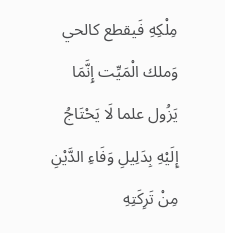مِلْكِهِ فَيقطع كالحي وَملك الْمَيِّت إِنَّمَا يَزُول علما لَا يَحْتَاجُ إِلَيْهِ بِدَلِيلِ وَفَاءِ الدَّيْنِ مِنْ تَرِكَتِهِ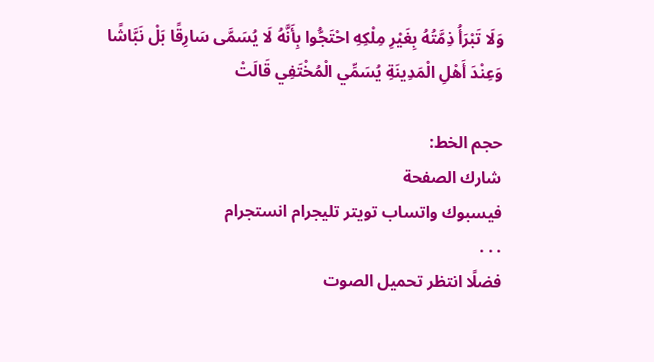وَلَا تَبْرَأُ ذِمَّتُهُ بِغَيْرِ مِلْكِهِ احْتَجُّوا بِأَنَّهُ لَا يُسَمَّى سَارِقًا بَلْ نَبَّاشًا وَعِنْدَ أَهْلِ الْمَدِينَةِ يُسَمِّي الْمُخْتَفِي قَالَتْ

حجم الخط:
شارك الصفحة
فيسبوك واتساب تويتر تليجرام انستجرام
. . .
فضلًا انتظر تحميل الصوت